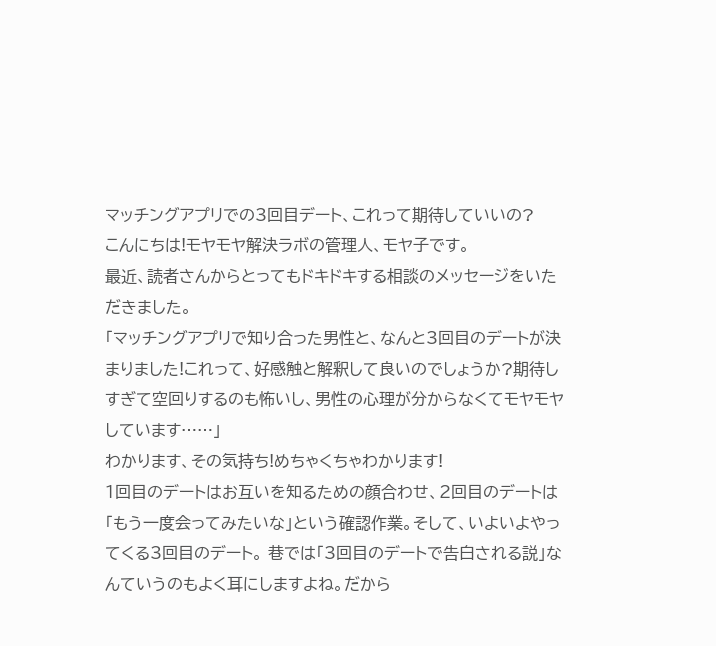マッチングアプリでの3回目デート、これって期待していいの?
こんにちは!モヤモヤ解決ラボの管理人、モヤ子です。
最近、読者さんからとってもドキドキする相談のメッセージをいただきました。
「マッチングアプリで知り合った男性と、なんと3回目のデートが決まりました!これって、好感触と解釈して良いのでしょうか?期待しすぎて空回りするのも怖いし、男性の心理が分からなくてモヤモヤしています……」
わかります、その気持ち!めちゃくちゃわかります!
1回目のデートはお互いを知るための顔合わせ、2回目のデートは「もう一度会ってみたいな」という確認作業。そして、いよいよやってくる3回目のデート。 巷では「3回目のデートで告白される説」なんていうのもよく耳にしますよね。だから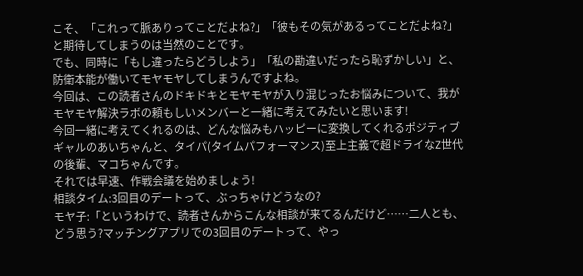こそ、「これって脈ありってことだよね?」「彼もその気があるってことだよね?」と期待してしまうのは当然のことです。
でも、同時に「もし違ったらどうしよう」「私の勘違いだったら恥ずかしい」と、防衛本能が働いてモヤモヤしてしまうんですよね。
今回は、この読者さんのドキドキとモヤモヤが入り混じったお悩みについて、我がモヤモヤ解決ラボの頼もしいメンバーと一緒に考えてみたいと思います!
今回一緒に考えてくれるのは、どんな悩みもハッピーに変換してくれるポジティブギャルのあいちゃんと、タイパ(タイムパフォーマンス)至上主義で超ドライなZ世代の後輩、マコちゃんです。
それでは早速、作戦会議を始めましょう!
相談タイム:3回目のデートって、ぶっちゃけどうなの?
モヤ子:「というわけで、読者さんからこんな相談が来てるんだけど……二人とも、どう思う?マッチングアプリでの3回目のデートって、やっ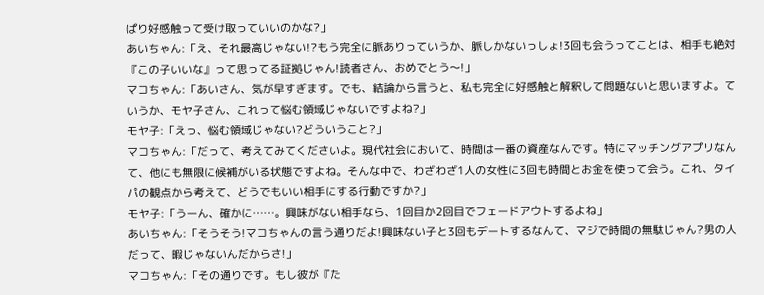ぱり好感触って受け取っていいのかな?」
あいちゃん:「え、それ最高じゃない!?もう完全に脈ありっていうか、脈しかないっしょ!3回も会うってことは、相手も絶対『この子いいな』って思ってる証拠じゃん!読者さん、おめでとう〜!」
マコちゃん:「あいさん、気が早すぎます。でも、結論から言うと、私も完全に好感触と解釈して問題ないと思いますよ。ていうか、モヤ子さん、これって悩む領域じゃないですよね?」
モヤ子:「えっ、悩む領域じゃない?どういうこと?」
マコちゃん:「だって、考えてみてくださいよ。現代社会において、時間は一番の資産なんです。特にマッチングアプリなんて、他にも無限に候補がいる状態ですよね。そんな中で、わざわざ1人の女性に3回も時間とお金を使って会う。これ、タイパの観点から考えて、どうでもいい相手にする行動ですか?」
モヤ子:「うーん、確かに……。興味がない相手なら、1回目か2回目でフェードアウトするよね」
あいちゃん:「そうそう!マコちゃんの言う通りだよ!興味ない子と3回もデートするなんて、マジで時間の無駄じゃん?男の人だって、暇じゃないんだからさ!」
マコちゃん:「その通りです。もし彼が『た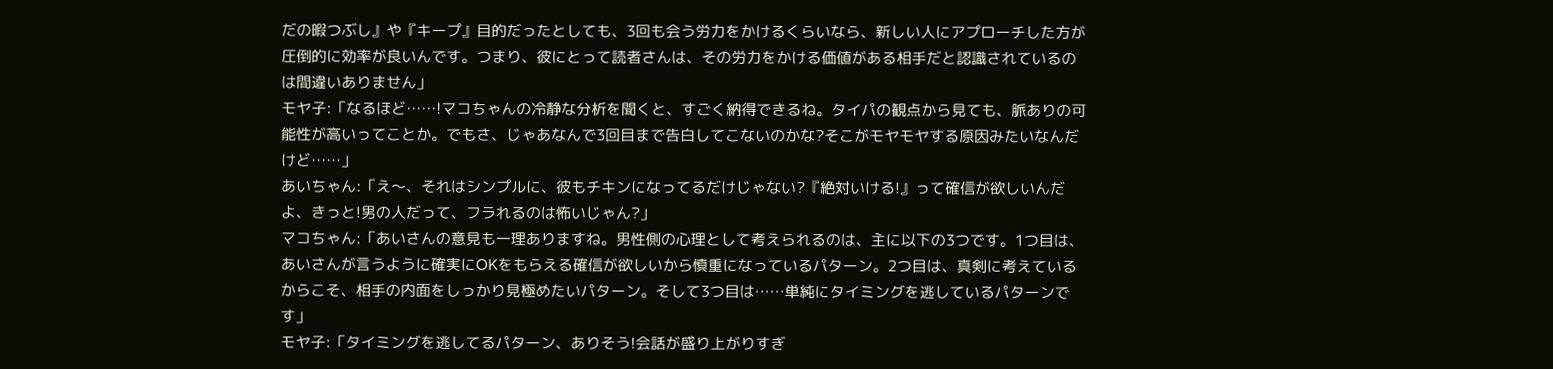だの暇つぶし』や『キープ』目的だったとしても、3回も会う労力をかけるくらいなら、新しい人にアプローチした方が圧倒的に効率が良いんです。つまり、彼にとって読者さんは、その労力をかける価値がある相手だと認識されているのは間違いありません」
モヤ子:「なるほど……!マコちゃんの冷静な分析を聞くと、すごく納得できるね。タイパの観点から見ても、脈ありの可能性が高いってことか。でもさ、じゃあなんで3回目まで告白してこないのかな?そこがモヤモヤする原因みたいなんだけど……」
あいちゃん:「え〜、それはシンプルに、彼もチキンになってるだけじゃない?『絶対いける!』って確信が欲しいんだよ、きっと!男の人だって、フラれるのは怖いじゃん?」
マコちゃん:「あいさんの意見も一理ありますね。男性側の心理として考えられるのは、主に以下の3つです。1つ目は、あいさんが言うように確実にOKをもらえる確信が欲しいから慎重になっているパターン。2つ目は、真剣に考えているからこそ、相手の内面をしっかり見極めたいパターン。そして3つ目は……単純にタイミングを逃しているパターンです」
モヤ子:「タイミングを逃してるパターン、ありそう!会話が盛り上がりすぎ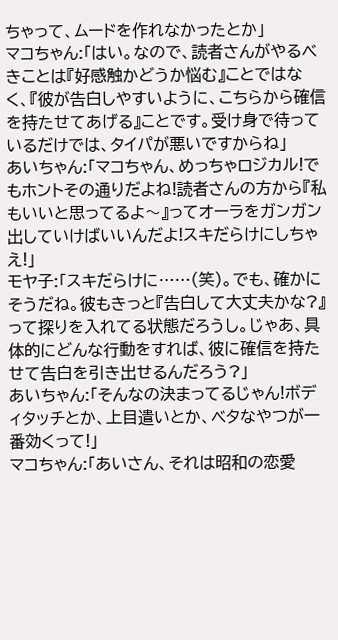ちゃって、ムードを作れなかったとか」
マコちゃん:「はい。なので、読者さんがやるべきことは『好感触かどうか悩む』ことではなく、『彼が告白しやすいように、こちらから確信を持たせてあげる』ことです。受け身で待っているだけでは、タイパが悪いですからね」
あいちゃん:「マコちゃん、めっちゃロジカル!でもホントその通りだよね!読者さんの方から『私もいいと思ってるよ〜』ってオーラをガンガン出していけばいいんだよ!スキだらけにしちゃえ!」
モヤ子:「スキだらけに……(笑)。でも、確かにそうだね。彼もきっと『告白して大丈夫かな?』って探りを入れてる状態だろうし。じゃあ、具体的にどんな行動をすれば、彼に確信を持たせて告白を引き出せるんだろう?」
あいちゃん:「そんなの決まってるじゃん!ボディタッチとか、上目遣いとか、ベタなやつが一番効くって!」
マコちゃん:「あいさん、それは昭和の恋愛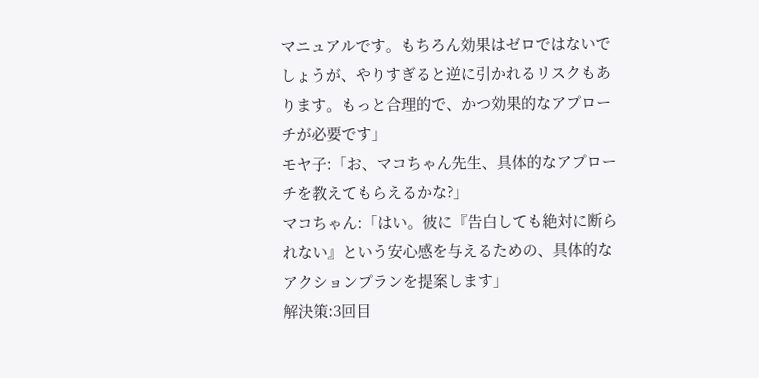マニュアルです。もちろん効果はゼロではないでしょうが、やりすぎると逆に引かれるリスクもあります。もっと合理的で、かつ効果的なアプローチが必要です」
モヤ子:「お、マコちゃん先生、具体的なアプローチを教えてもらえるかな?」
マコちゃん:「はい。彼に『告白しても絶対に断られない』という安心感を与えるための、具体的なアクションプランを提案します」
解決策:3回目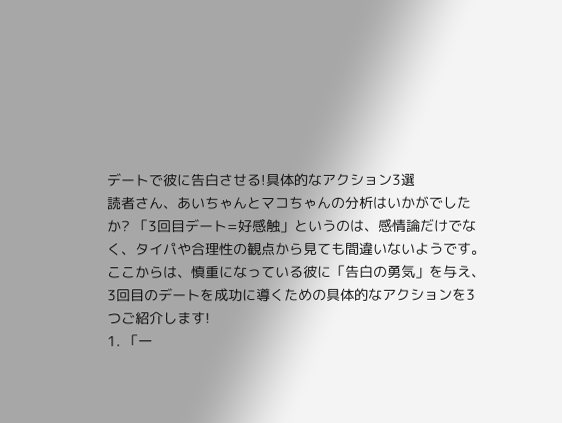デートで彼に告白させる!具体的なアクション3選
読者さん、あいちゃんとマコちゃんの分析はいかがでしたか? 「3回目デート=好感触」というのは、感情論だけでなく、タイパや合理性の観点から見ても間違いないようです。
ここからは、慎重になっている彼に「告白の勇気」を与え、3回目のデートを成功に導くための具体的なアクションを3つご紹介します!
1. 「一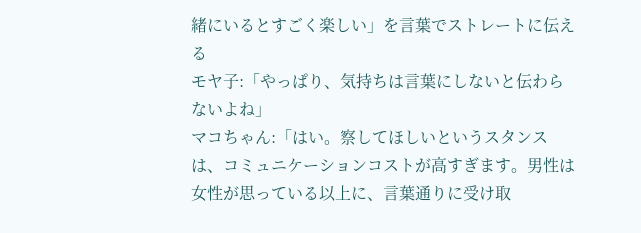緒にいるとすごく楽しい」を言葉でストレートに伝える
モヤ子:「やっぱり、気持ちは言葉にしないと伝わらないよね」
マコちゃん:「はい。察してほしいというスタンスは、コミュニケーションコストが高すぎます。男性は女性が思っている以上に、言葉通りに受け取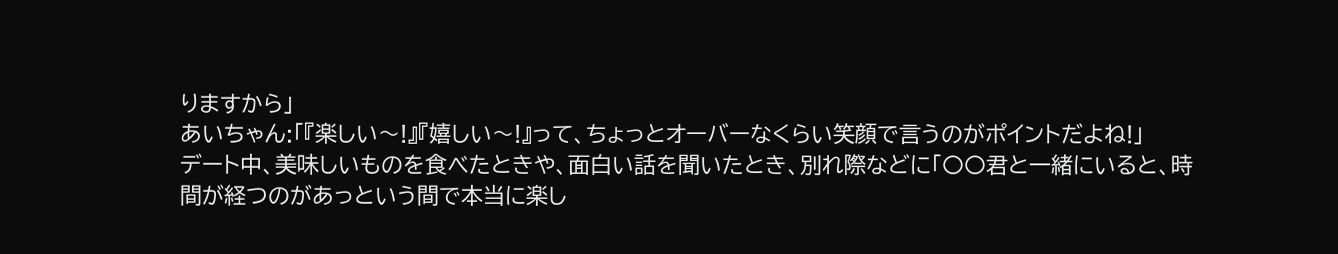りますから」
あいちゃん:「『楽しい〜!』『嬉しい〜!』って、ちょっとオーバーなくらい笑顔で言うのがポイントだよね!」
デート中、美味しいものを食べたときや、面白い話を聞いたとき、別れ際などに「〇〇君と一緒にいると、時間が経つのがあっという間で本当に楽し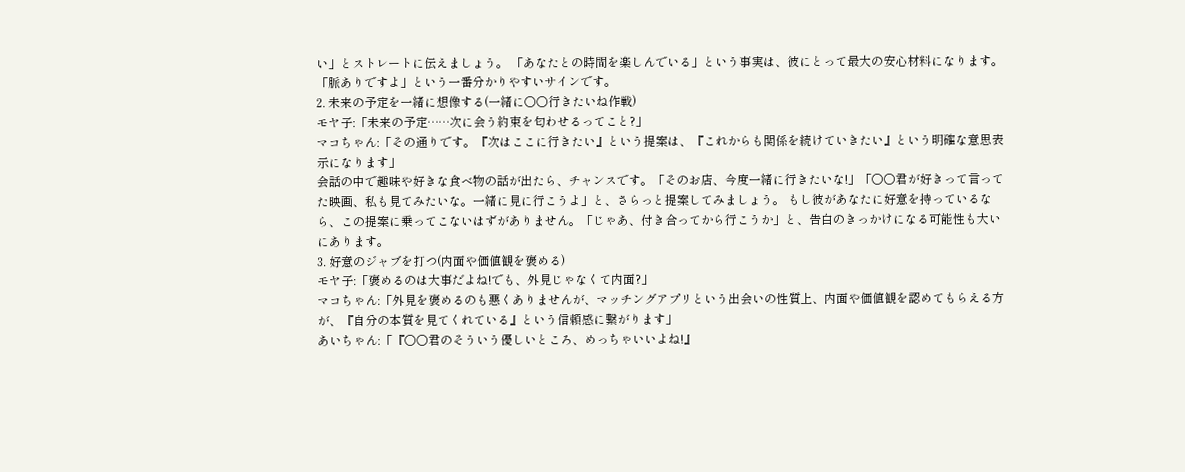い」とストレートに伝えましょう。 「あなたとの時間を楽しんでいる」という事実は、彼にとって最大の安心材料になります。「脈ありですよ」という一番分かりやすいサインです。
2. 未来の予定を一緒に想像する(一緒に〇〇行きたいね作戦)
モヤ子:「未来の予定……次に会う約束を匂わせるってこと?」
マコちゃん:「その通りです。『次はここに行きたい』という提案は、『これからも関係を続けていきたい』という明確な意思表示になります」
会話の中で趣味や好きな食べ物の話が出たら、チャンスです。「そのお店、今度一緒に行きたいな!」「〇〇君が好きって言ってた映画、私も見てみたいな。一緒に見に行こうよ」と、さらっと提案してみましょう。 もし彼があなたに好意を持っているなら、この提案に乗ってこないはずがありません。「じゃあ、付き合ってから行こうか」と、告白のきっかけになる可能性も大いにあります。
3. 好意のジャブを打つ(内面や価値観を褒める)
モヤ子:「褒めるのは大事だよね!でも、外見じゃなくて内面?」
マコちゃん:「外見を褒めるのも悪くありませんが、マッチングアプリという出会いの性質上、内面や価値観を認めてもらえる方が、『自分の本質を見てくれている』という信頼感に繋がります」
あいちゃん:「『〇〇君のそういう優しいところ、めっちゃいいよね!』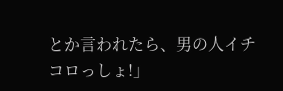とか言われたら、男の人イチコロっしょ!」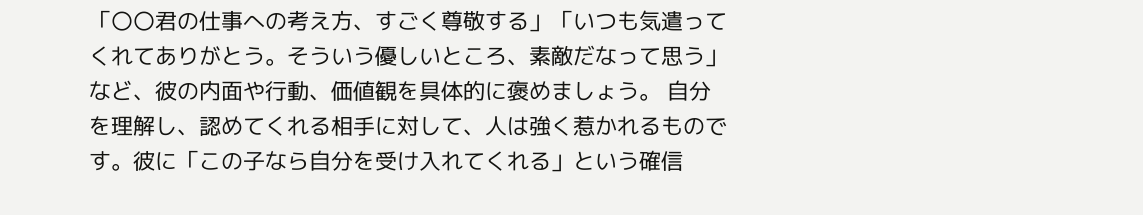「〇〇君の仕事への考え方、すごく尊敬する」「いつも気遣ってくれてありがとう。そういう優しいところ、素敵だなって思う」など、彼の内面や行動、価値観を具体的に褒めましょう。 自分を理解し、認めてくれる相手に対して、人は強く惹かれるものです。彼に「この子なら自分を受け入れてくれる」という確信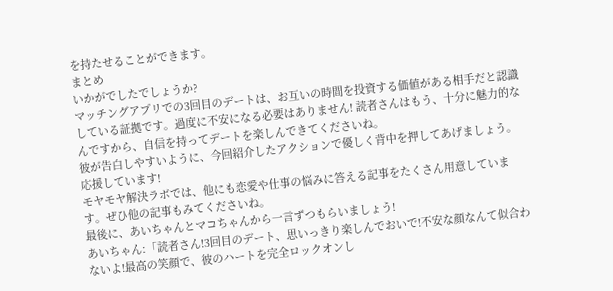を持たせることができます。
まとめ
いかがでしたでしょうか?
マッチングアプリでの3回目のデートは、お互いの時間を投資する価値がある相手だと認識している証拠です。過度に不安になる必要はありません! 読者さんはもう、十分に魅力的なんですから、自信を持ってデートを楽しんできてくださいね。
彼が告白しやすいように、今回紹介したアクションで優しく背中を押してあげましょう。応援しています!
モヤモヤ解決ラボでは、他にも恋愛や仕事の悩みに答える記事をたくさん用意しています。ぜひ他の記事もみてくださいね。
最後に、あいちゃんとマコちゃんから一言ずつもらいましょう!
あいちゃん:「読者さん!3回目のデート、思いっきり楽しんでおいで!不安な顔なんて似合わないよ!最高の笑顔で、彼のハートを完全ロックオンし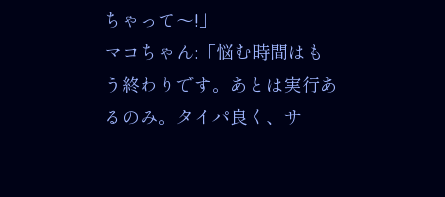ちゃって〜!」
マコちゃん:「悩む時間はもう終わりです。あとは実行あるのみ。タイパ良く、サ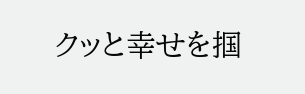クッと幸せを掴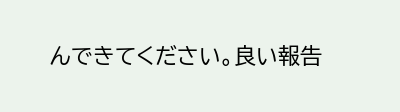んできてください。良い報告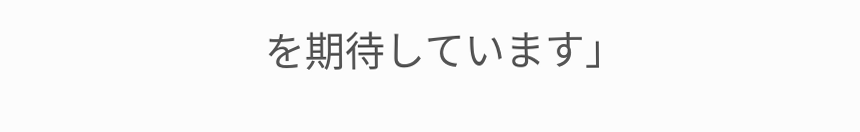を期待しています」